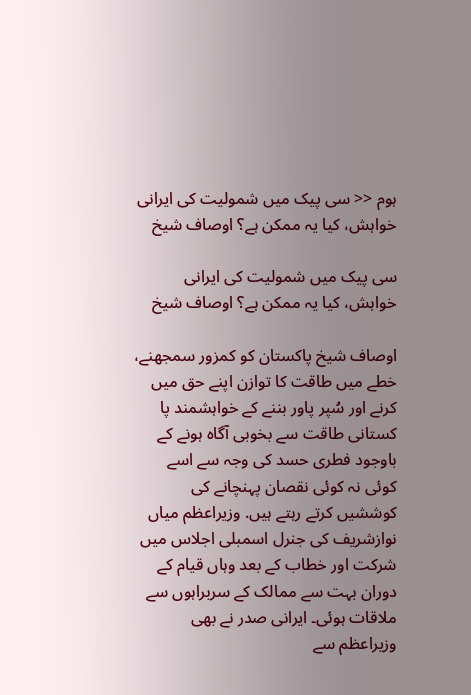ہوم << سی پیک میں شمولیت کی ایرانی خواہش، کیا یہ ممکن ہے؟ اوصاف شیخ

سی پیک میں شمولیت کی ایرانی خواہش، کیا یہ ممکن ہے؟ اوصاف شیخ

اوصاف شیخ پاکستان کو کمزور سمجھنے، خطے میں طاقت کا توازن اپنے حق میں کرنے اور سُپر پاور بننے کے خواہشمند پا کستانی طاقت سے بخوبی آگاہ ہونے کے باوجود فطری حسد کی وجہ سے اسے کوئی نہ کوئی نقصان پہنچانے کی کوششیں کرتے رہتے ہیں. وزیراعظم میاں نوازشریف کی جنرل اسمبلی اجلاس میں شرکت اور خطاب کے بعد وہاں قیام کے دوران بہت سے ممالک کے سربراہوں سے ملاقات ہوئی۔ ایرانی صدر نے بھی وزیراعظم سے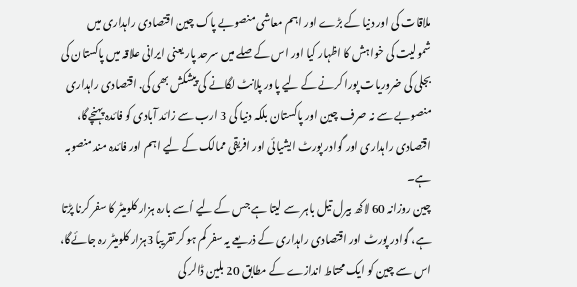ملاقات کی اور دنیا کے بڑے اور اہم معاشی منصوبے پاک چین اقتصادی راہداری میں شمولیت کی خواہش کا اظہار کیا اور اس کے صلے میں سرحد پار یعنی ایرانی علاقہ میں پاکستان کی بجلی کی ضروریات پورا کرنے کے لیے پاور پلانٹ لگانے کی پیشکش بھی کی. اقتصادی راہداری منصوبے سے نہ صرف چین اور پاکستان بلکہ دنیا کی 3 ارب سے زائد آبادی کو فائدہ پہنچےگا، اقتصادی راہداری اور گوادر پورٹ ایشیائی اور افریقی ممالک کے لیے اہم اور فائدہ مند منصوبہ ہے۔
چین روزانہ 60 لاکھ بیرل تیل باہر سے لیتا ہے جس کے لیے اُسے بارہ ہزار کلومیٹر کا سفر کرنا پڑتا ہے، گوادر پورٹ اور اقتصادی راہداری کے ذریعے یہ سفر کم ہو کر تقریباً 3ہزار کلومیٹر رہ جائےگا، اس سے چین کو ایک محتاط اندازے کے مطابق 20 بلین ڈالر کی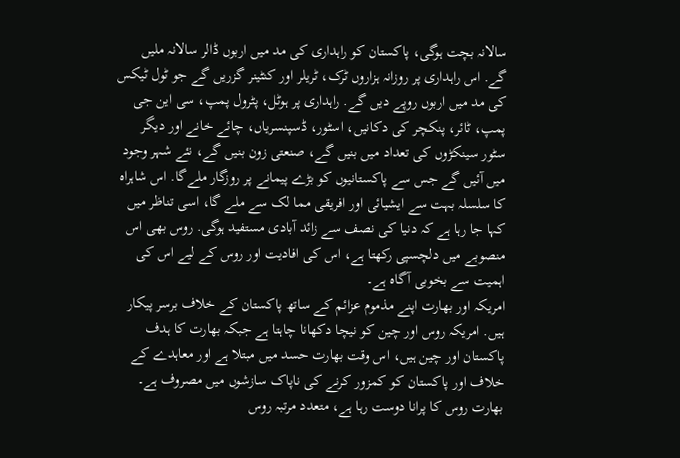سالانہ بچت ہوگی، پاکستان کو راہداری کی مد میں اربوں ڈالر سالانہ ملیں گے. اس راہداری پر روزانہ ہزاروں ٹرک، ٹریلر اور کنٹینر گزریں گے جو ٹول ٹیکس کی مد میں اربوں روپے دیں گے. راہداری پر ہوٹل، پٹرول پمپ، سی این جی پمپ، ٹائر، پنکچر کی دکانیں، اسٹور، ڈسپنسریاں، چائے خانے اور دیگر سٹور سینکڑوں کی تعداد میں بنیں گے، صنعتی زون بنیں گے، نئے شہر وجود میں آئیں گے جس سے پاکستانیوں کو بڑے پیمانے پر روزگار ملےگا. اس شاہراہ کا سلسلہ بہت سے ایشیائی اور افریقی مما لک سے ملے گا، اسی تناظر میں کہا جا رہا ہے کہ دنیا کی نصف سے زائد آبادی مستفید ہوگی. روس بھی اس منصوبے میں دلچسپی رکھتا ہے، اس کی افادیت اور روس کے لیے اس کی اہمیت سے بخوبی آگاہ ہے۔
امریکہ اور بھارت اپنے مذموم عزائم کے ساتھ پاکستان کے خلاف برسر پیکار ہیں. امریکہ روس اور چین کو نیچا دکھانا چاہتا ہے جبکہ بھارت کا ہدف پاکستان اور چین ہیں، اس وقت بھارت حسد میں مبتلا ہے اور معاہدے کے خلاف اور پاکستان کو کمزور کرنے کی ناپاک سازشوں میں مصروف ہے۔ بھارت روس کا پرانا دوست رہا ہے، متعدد مرتبہ روس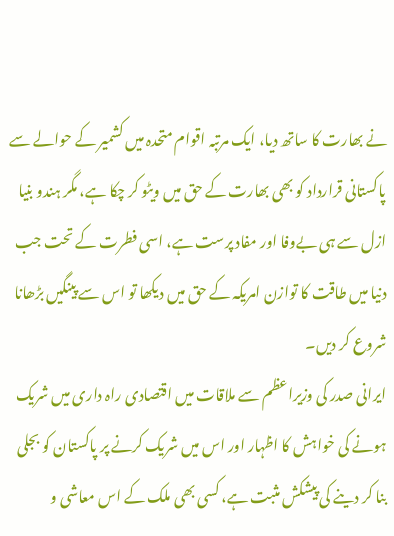نے بھارت کا ساتھ دیا، ایک مرتبہ اقوام متحدہ میں کشمیر کے حوالے سے پاکستانی قرارداد کو بھی بھارت کے حق میں ویٹو کر چکا ہے، مگر ہندو بنیا ازل سے ہی بےوفا اور مفاد پرست ہے، اسی فطرت کے تحت جب دنیا میں طاقت کا توازن امریکہ کے حق میں دیکھا تو اس سے پینگیں بڑھانا شروع کر دیں۔
ایرانی صدر کی وزیراعظم سے ملاقات میں اقتصادی راہ داری میں شریک ہونے کی خواہش کا اظہار اور اس میں شریک کرنے پر پاکستان کو بجلی بنا کر دینے کی پیشکش مثبت ہے، کسی بھی ملک کے اس معاشی و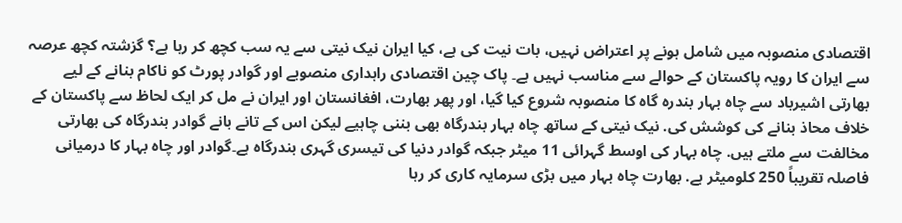اقتصادی منصوبہ میں شامل ہونے پر اعتراض نہیں، بات نیت کی ہے، کیا ایران نیک نیتی سے یہ سب کچھ کر رہا ہے؟ گزشتہ کچھ عرصہ سے ایران کا رویہ پاکستان کے حوالے سے مناسب نہیں ہے۔ پاک چین اقتصادی راہداری منصوبے اور گوادر پورٹ کو ناکام بنانے کے لیے بھارتی اشیرباد سے چاہ بہار بندرہ گاہ کا منصوبہ شروع کیا گیا، اور پھر بھارت، افغانستان اور ایران نے مل کر ایک لحاظ سے پاکستان کے خلاف محاذ بنانے کی کوشش کی. نیک نیتی کے ساتھ چاہ بہار بندرگاہ بھی بننی چاہیے لیکن اس کے تانے بانے گوادر بندرگاہ کی بھارتی مخالفت سے ملتے ہیں. چاہ بہار کی اوسط گہرائی 11 میٹر جبکہ گوادر دنیا کی تیسری گہری بندرگاہ ہے۔گوادر اور چاہ بہار کا درمیانی فاصلہ تقریباً 250 کلومیٹر ہے. بھارت چاہ بہار میں بڑی سرمایہ کاری کر رہا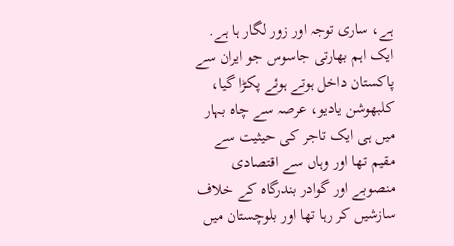ہے، ساری توجہ اور زور لگار ہا ہے. ایک اہم بھارتی جاسوس جو ایران سے پاکستان داخل ہوتے ہوئے پکڑا گیا، کلبھوشن یادیو، عرصہ سے چاہ بہار میں ہی ایک تاجر کی حیثیت سے مقیم تھا اور وہاں سے اقتصادی منصوبے اور گوادر بندرگاہ کے خلاف سازشیں کر رہا تھا اور بلوچستان میں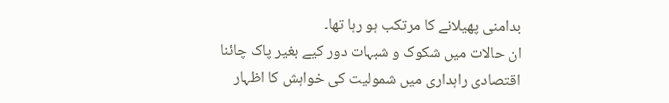بدامنی پھیلانے کا مرتکب ہو رہا تھا۔
ان حالات میں شکوک و شبہات دور کیے بغیر پاک چائنا اقتصادی راہداری میں شمولیت کی خواہش کا اظہار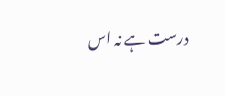درست ہے نہ اس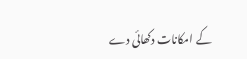کے امکانات دکھائی دے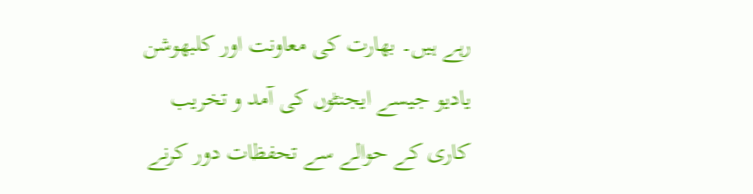رہے ہیں۔ بھارت کی معاونت اور کلبھوشن یادیو جیسے ایجنٹوں کی آمد و تخریب کاری کے حوالے سے تحفظات دور کرنے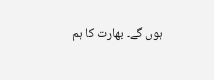ہوں گے۔ بھارت کا ہم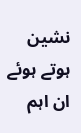نشین ہوتے ہوئے ان اہم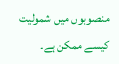منصوبوں میں شمولیت کیسے ممکن ہے۔